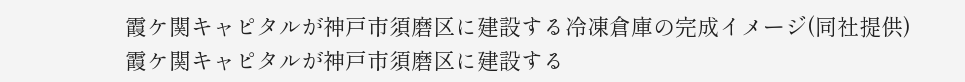霞ケ関キャピタルが神戸市須磨区に建設する冷凍倉庫の完成イメージ(同社提供)
霞ケ関キャピタルが神戸市須磨区に建設する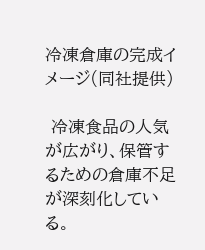冷凍倉庫の完成イメージ(同社提供)

 冷凍食品の人気が広がり、保管するための倉庫不足が深刻化している。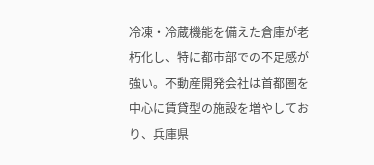冷凍・冷蔵機能を備えた倉庫が老朽化し、特に都市部での不足感が強い。不動産開発会社は首都圏を中心に賃貸型の施設を増やしており、兵庫県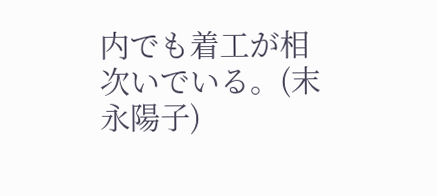内でも着工が相次いでいる。(末永陽子)